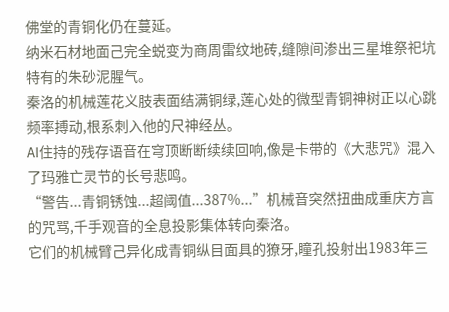佛堂的青铜化仍在蔓延。
纳米石材地面己完全蜕变为商周雷纹地砖,缝隙间渗出三星堆祭祀坑特有的朱砂泥腥气。
秦洛的机械莲花义肢表面结满铜绿,莲心处的微型青铜神树正以心跳频率搏动,根系刺入他的尺神经丛。
AI住持的残存语音在穹顶断断续续回响,像是卡带的《大悲咒》混入了玛雅亡灵节的长号悲鸣。
“警告...青铜锈蚀...超阈值...387%...”机械音突然扭曲成重庆方言的咒骂,千手观音的全息投影集体转向秦洛。
它们的机械臂己异化成青铜纵目面具的獠牙,瞳孔投射出1983年三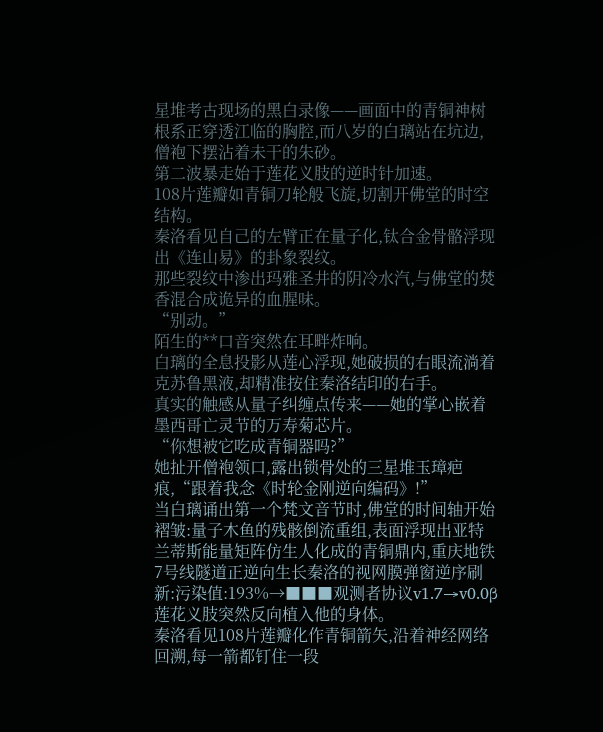星堆考古现场的黑白录像——画面中的青铜神树根系正穿透江临的胸腔,而八岁的白璃站在坑边,僧袍下摆沾着未干的朱砂。
第二波暴走始于莲花义肢的逆时针加速。
108片莲瓣如青铜刀轮般飞旋,切割开佛堂的时空结构。
秦洛看见自己的左臂正在量子化,钛合金骨骼浮现出《连山易》的卦象裂纹。
那些裂纹中渗出玛雅圣井的阴冷水汽,与佛堂的焚香混合成诡异的血腥味。
“别动。”
陌生的**口音突然在耳畔炸响。
白璃的全息投影从莲心浮现,她破损的右眼流淌着克苏鲁黑液,却精准按住秦洛结印的右手。
真实的触感从量子纠缠点传来——她的掌心嵌着墨西哥亡灵节的万寿菊芯片。
“你想被它吃成青铜器吗?”
她扯开僧袍领口,露出锁骨处的三星堆玉璋疤痕,“跟着我念《时轮金刚逆向编码》!”
当白璃诵出第一个梵文音节时,佛堂的时间轴开始褶皱:量子木鱼的残骸倒流重组,表面浮现出亚特兰蒂斯能量矩阵仿生人化成的青铜鼎内,重庆地铁7号线隧道正逆向生长秦洛的视网膜弹窗逆序刷新:污染值:193%→■■■观测者协议v1.7→v0.0β莲花义肢突然反向植入他的身体。
秦洛看见108片莲瓣化作青铜箭矢,沿着神经网络回溯,每一箭都钉住一段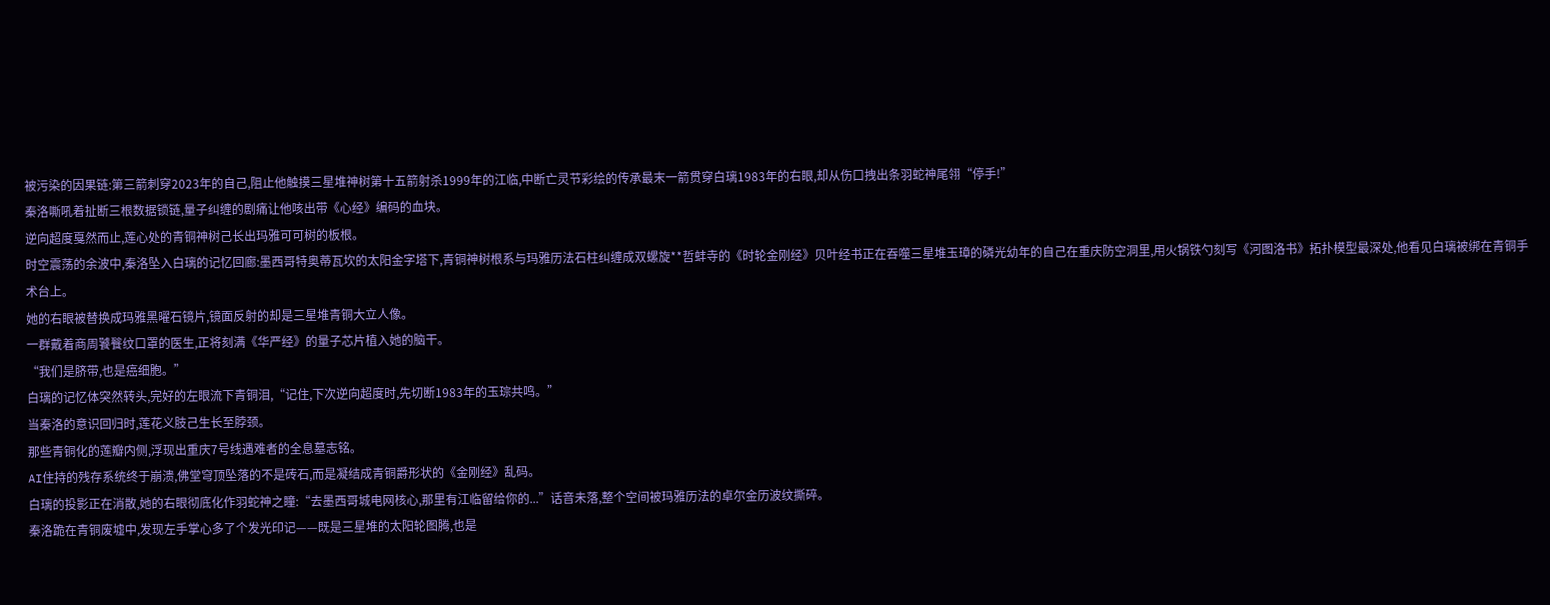被污染的因果链:第三箭刺穿2023年的自己,阻止他触摸三星堆神树第十五箭射杀1999年的江临,中断亡灵节彩绘的传承最末一箭贯穿白璃1983年的右眼,却从伤口拽出条羽蛇神尾翎“停手!”
秦洛嘶吼着扯断三根数据锁链,量子纠缠的剧痛让他咳出带《心经》编码的血块。
逆向超度戛然而止,莲心处的青铜神树己长出玛雅可可树的板根。
时空震荡的余波中,秦洛坠入白璃的记忆回廊:墨西哥特奥蒂瓦坎的太阳金字塔下,青铜神树根系与玛雅历法石柱纠缠成双螺旋**哲蚌寺的《时轮金刚经》贝叶经书正在吞噬三星堆玉璋的磷光幼年的自己在重庆防空洞里,用火锅铁勺刻写《河图洛书》拓扑模型最深处,他看见白璃被绑在青铜手术台上。
她的右眼被替换成玛雅黑曜石镜片,镜面反射的却是三星堆青铜大立人像。
一群戴着商周饕餮纹口罩的医生,正将刻满《华严经》的量子芯片植入她的脑干。
“我们是脐带,也是癌细胞。”
白璃的记忆体突然转头,完好的左眼流下青铜泪,“记住,下次逆向超度时,先切断1983年的玉琮共鸣。”
当秦洛的意识回归时,莲花义肢己生长至脖颈。
那些青铜化的莲瓣内侧,浮现出重庆7号线遇难者的全息墓志铭。
AI住持的残存系统终于崩溃,佛堂穹顶坠落的不是砖石,而是凝结成青铜爵形状的《金刚经》乱码。
白璃的投影正在消散,她的右眼彻底化作羽蛇神之瞳:“去墨西哥城电网核心,那里有江临留给你的...”话音未落,整个空间被玛雅历法的卓尔金历波纹撕碎。
秦洛跪在青铜废墟中,发现左手掌心多了个发光印记——既是三星堆的太阳轮图腾,也是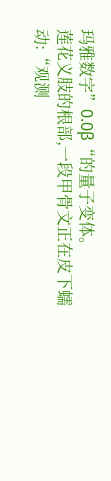玛雅数字”0.0β“的量子变体。
莲花义肢的根部,一段甲骨文正在皮下蠕动:“观测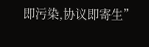即污染,协议即寄生”